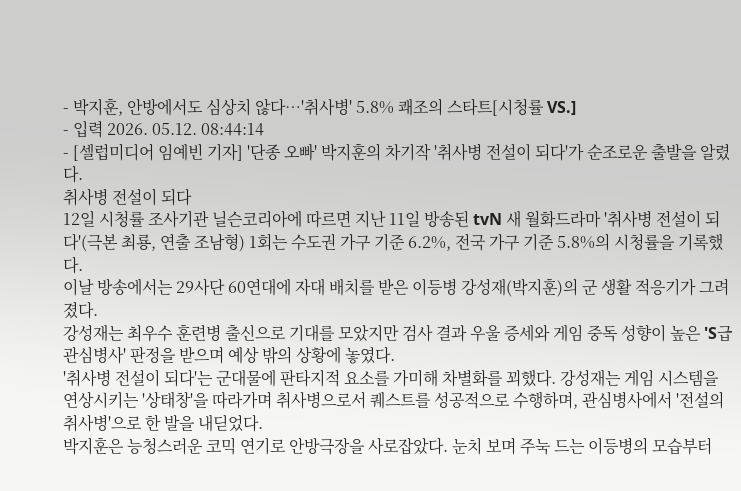- 박지훈, 안방에서도 심상치 않다…'취사병' 5.8% 쾌조의 스타트[시청률 VS.]
- 입력 2026. 05.12. 08:44:14
- [셀럽미디어 임예빈 기자] '단종 오빠' 박지훈의 차기작 '취사병 전설이 되다'가 순조로운 출발을 알렸다.
취사병 전설이 되다
12일 시청률 조사기관 닐슨코리아에 따르면 지난 11일 방송된 tvN 새 월화드라마 '취사병 전설이 되다'(극본 최룡, 연출 조남형) 1회는 수도권 가구 기준 6.2%, 전국 가구 기준 5.8%의 시청률을 기록했다.
이날 방송에서는 29사단 60연대에 자대 배치를 받은 이등병 강성재(박지훈)의 군 생활 적응기가 그려졌다.
강성재는 최우수 훈련병 출신으로 기대를 모았지만 검사 결과 우울 증세와 게임 중독 성향이 높은 'S급 관심병사' 판정을 받으며 예상 밖의 상황에 놓였다.
'취사병 전설이 되다'는 군대물에 판타지적 요소를 가미해 차별화를 꾀했다. 강성재는 게임 시스템을 연상시키는 '상태창'을 따라가며 취사병으로서 퀘스트를 성공적으로 수행하며, 관심병사에서 '전설의 취사병'으로 한 발을 내딛었다.
박지훈은 능청스러운 코믹 연기로 안방극장을 사로잡았다. 눈치 보며 주눅 드는 이등병의 모습부터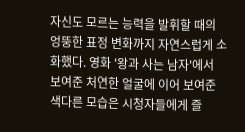자신도 모르는 능력을 발휘할 때의 엉뚱한 표정 변화까지 자연스럽게 소화했다. 영화 '왕과 사는 남자'에서 보여준 처연한 얼굴에 이어 보여준 색다른 모습은 시청자들에게 즐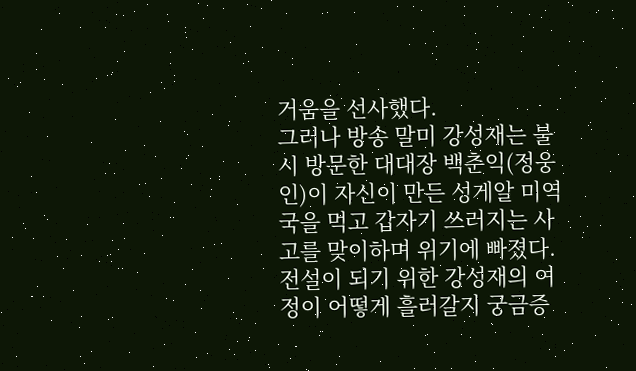거움을 선사했다.
그러나 방송 말미 강성재는 불시 방문한 대대장 백춘익(정웅인)이 자신이 만든 성게알 미역국을 먹고 갑자기 쓰러지는 사고를 맞이하며 위기에 빠졌다. 전설이 되기 위한 강성재의 여정이 어떻게 흘러갈지 궁금증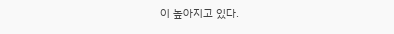이 높아지고 있다.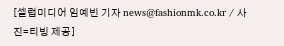[셀럽미디어 임예빈 기자 news@fashionmk.co.kr / 사진=티빙 제공]